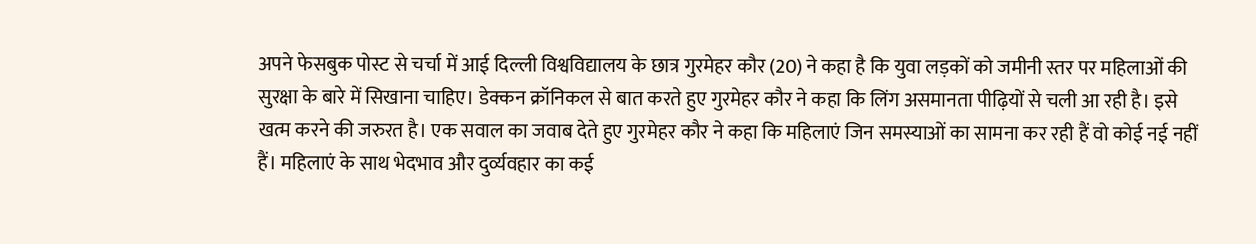अपने फेसबुक पोस्ट से चर्चा में आई दिल्ली विश्वविद्यालय के छात्र गुरमेहर कौर (20) ने कहा है कि युवा लड़कों को जमीनी स्तर पर महिलाओं की सुरक्षा के बारे में सिखाना चाहिए। डेक्कन क्रॉनिकल से बात करते हुए गुरमेहर कौर ने कहा कि लिंग असमानता पीढ़ियों से चली आ रही है। इसे खत्म करने की जरुरत है। एक सवाल का जवाब देते हुए गुरमेहर कौर ने कहा कि महिलाएं जिन समस्याओं का सामना कर रही हैं वो कोई नई नहीं हैं। महिलाएं के साथ भेदभाव और दुर्व्यवहार का कई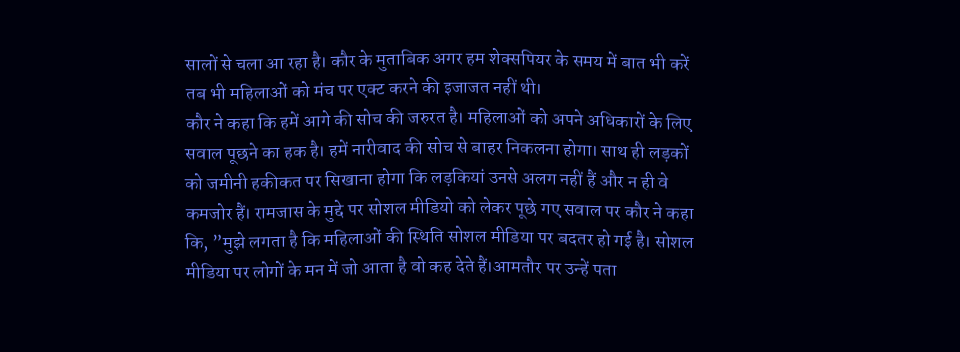सालों से चला आ रहा है। कौर के मुताबिक अगर हम शेक्सपियर के समय में बात भी करें तब भी महिलाओं को मंच पर एक्ट करने की इजाजत नहीं थी।
कौर ने कहा कि हमें आगे की सोच की जरुरत है। महिलाओं को अपने अधिकारों के लिए सवाल पूछने का हक है। हमें नारीवाद की सोच से बाहर निकलना होगा। साथ ही लड़कों को जमीनी हकीकत पर सिखाना होगा कि लड़कियां उनसे अलग नहीं हैं और न ही वे कमजोर हैं। रामजास के मुद्दे पर सोशल मीडियो को लेकर पूछे गए सवाल पर कौर ने कहा कि, ”मुझे लगता है कि महिलाओं की स्थिति सोशल मीडिया पर बदतर हो गई है। सोशल मीडिया पर लोगों के मन में जो आता है वो कह देते हैं।आमतौर पर उन्हें पता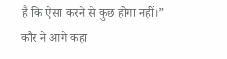है कि ऐसा करने से कुछ होगा नहीं।” कौर ने आगे कहा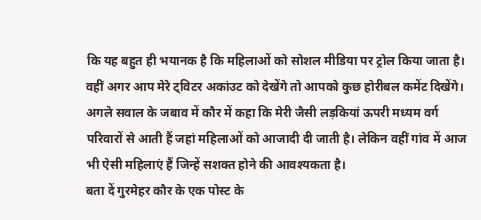कि यह बहुत ही भयानक है कि महिलाओं को सोशल मीडिया पर ट्रोल किया जाता है। वहीं अगर आप मेरे ट्विटर अकांउट को देखेंगे तो आपको कुछ होरीबल कमेंट दिखेंगे।
अगले सवाल के जबाव में कौर में कहा कि मेरी जैसी लड़कियां ऊपरी मध्यम वर्ग परिवारों से आती हैं जहां महिलाओं को आजादी दी जाती है। लेकिन वहीं गांव में आज भी ऐसी महिलाएं हैं जिन्हें सशक्त होने की आवश्यकता है।
बता दें गुरमेहर कौर के एक पोस्ट के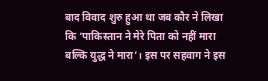बाद विवाद शुरु हुआ था जब कौर ने लिखा कि ‘पाकिस्तान ने मेरे पिता को नहीं मारा बल्कि युद्ध ने मारा’। इस पर सहवाग ने इस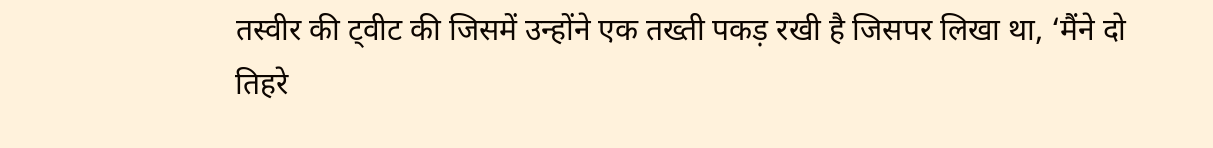तस्वीर की ट्वीट की जिसमें उन्होंने एक तख्ती पकड़ रखी है जिसपर लिखा था, ‘मैंने दो तिहरे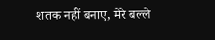शतक नहीं बनाए, मेरे बल्ले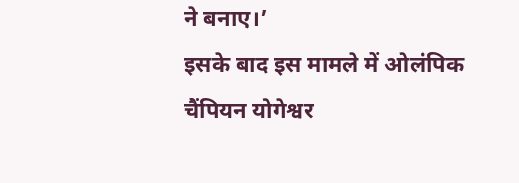ने बनाए।’
इसके बाद इस मामले में ओलंपिक चैंपियन योगेश्वर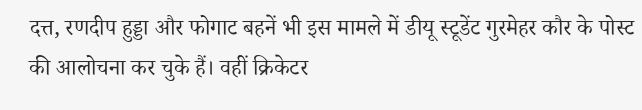दत्त, रणदीप हुड्डा और फोगाट बहनें भी इस मामले में डीयू स्टूडेंट गुरमेहर कौर के पोस्ट की आलोचना कर चुके हैं। वहीं क्रिकेटर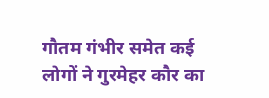गौतम गंभीर समेत कई लोगों ने गुरमेहर कौर का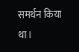समर्थन किया था।